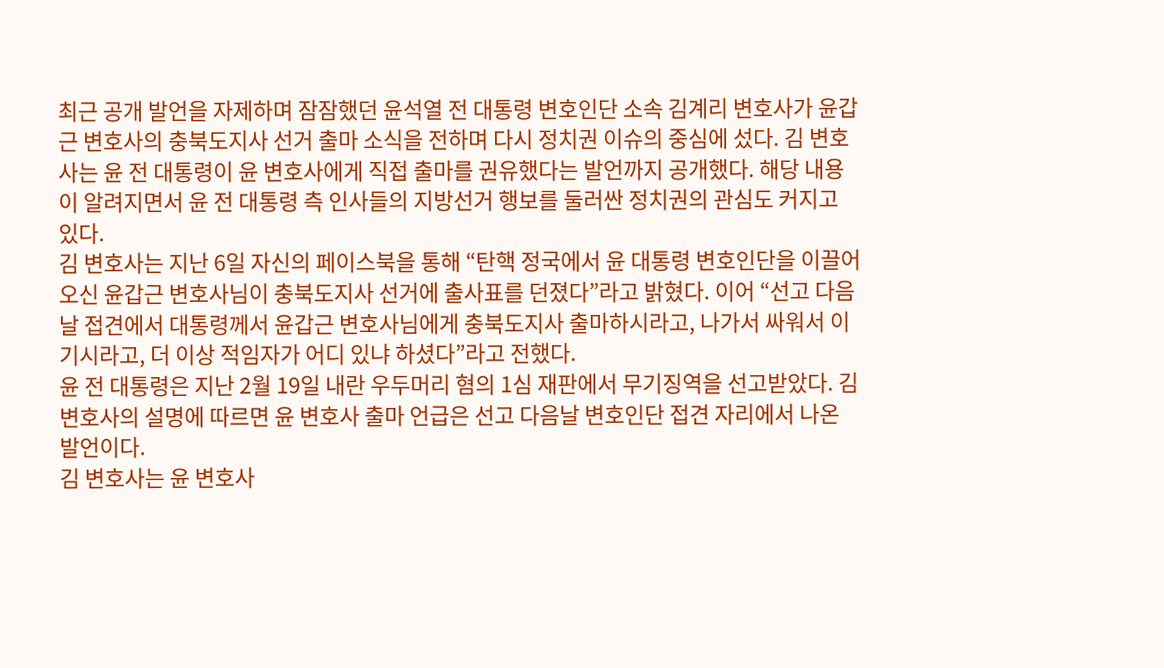최근 공개 발언을 자제하며 잠잠했던 윤석열 전 대통령 변호인단 소속 김계리 변호사가 윤갑근 변호사의 충북도지사 선거 출마 소식을 전하며 다시 정치권 이슈의 중심에 섰다. 김 변호사는 윤 전 대통령이 윤 변호사에게 직접 출마를 권유했다는 발언까지 공개했다. 해당 내용이 알려지면서 윤 전 대통령 측 인사들의 지방선거 행보를 둘러싼 정치권의 관심도 커지고 있다.
김 변호사는 지난 6일 자신의 페이스북을 통해 “탄핵 정국에서 윤 대통령 변호인단을 이끌어오신 윤갑근 변호사님이 충북도지사 선거에 출사표를 던졌다”라고 밝혔다. 이어 “선고 다음날 접견에서 대통령께서 윤갑근 변호사님에게 충북도지사 출마하시라고, 나가서 싸워서 이기시라고, 더 이상 적임자가 어디 있냐 하셨다”라고 전했다.
윤 전 대통령은 지난 2월 19일 내란 우두머리 혐의 1심 재판에서 무기징역을 선고받았다. 김 변호사의 설명에 따르면 윤 변호사 출마 언급은 선고 다음날 변호인단 접견 자리에서 나온 발언이다.
김 변호사는 윤 변호사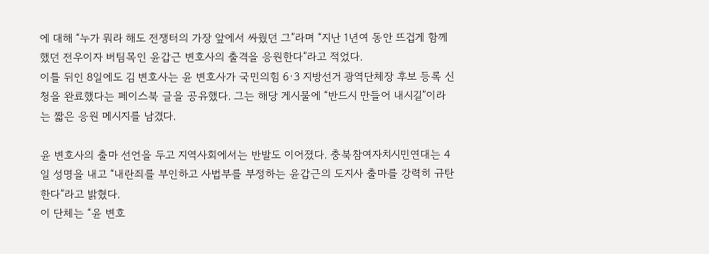에 대해 “누가 뭐라 해도 전쟁터의 가장 앞에서 싸웠던 그”라며 “지난 1년여 동안 뜨겁게 함께 했던 전우이자 버팀목인 윤갑근 변호사의 출격을 응원한다”라고 적었다.
이틀 뒤인 8일에도 김 변호사는 윤 변호사가 국민의힘 6·3 지방선거 광역단체장 후보 등록 신청을 완료했다는 페이스북 글을 공유했다. 그는 해당 게시물에 “반드시 만들어 내시길”이라는 짧은 응원 메시지를 남겼다.

윤 변호사의 출마 선언을 두고 지역사회에서는 반발도 이어졌다. 충북참여자치시민연대는 4일 성명을 내고 “내란죄를 부인하고 사법부를 부정하는 윤갑근의 도지사 출마를 강력히 규탄한다”라고 밝혔다.
이 단체는 “윤 변호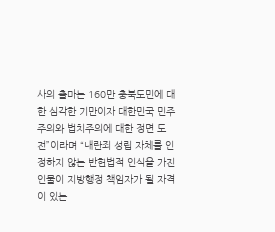사의 출마는 160만 충북도민에 대한 심각한 기만이자 대한민국 민주주의와 법치주의에 대한 정면 도전”이라며 “내란죄 성립 자체를 인정하지 않는 반헌법적 인식을 가진 인물이 지방행정 책임자가 될 자격이 있는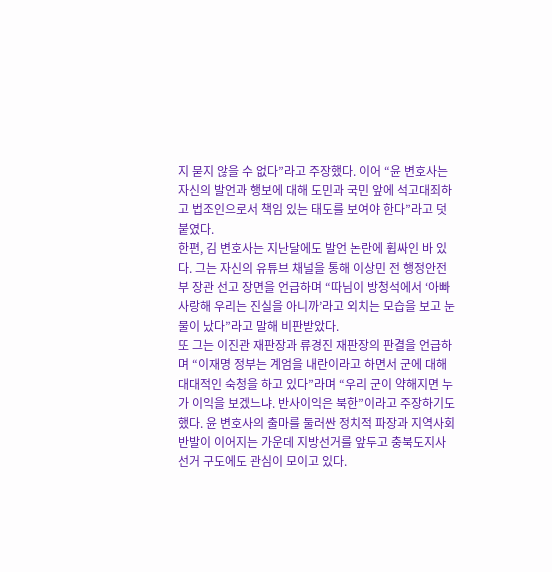지 묻지 않을 수 없다”라고 주장했다. 이어 “윤 변호사는 자신의 발언과 행보에 대해 도민과 국민 앞에 석고대죄하고 법조인으로서 책임 있는 태도를 보여야 한다”라고 덧붙였다.
한편, 김 변호사는 지난달에도 발언 논란에 휩싸인 바 있다. 그는 자신의 유튜브 채널을 통해 이상민 전 행정안전부 장관 선고 장면을 언급하며 “따님이 방청석에서 ‘아빠 사랑해 우리는 진실을 아니까’라고 외치는 모습을 보고 눈물이 났다”라고 말해 비판받았다.
또 그는 이진관 재판장과 류경진 재판장의 판결을 언급하며 “이재명 정부는 계엄을 내란이라고 하면서 군에 대해 대대적인 숙청을 하고 있다”라며 “우리 군이 약해지면 누가 이익을 보겠느냐. 반사이익은 북한”이라고 주장하기도 했다. 윤 변호사의 출마를 둘러싼 정치적 파장과 지역사회 반발이 이어지는 가운데 지방선거를 앞두고 충북도지사 선거 구도에도 관심이 모이고 있다.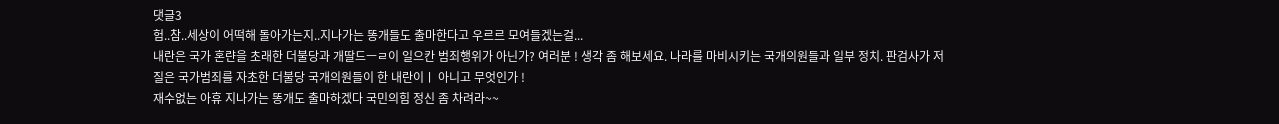댓글3
험..참..세상이 어떡해 돌아가는지..지나가는 똥개들도 출마한다고 우르르 모여들겠는걸...
내란은 국가 혼랸을 초래한 더불당과 개딸드ㅡㄹ이 일으칸 범죄행위가 아닌가? 여러분 ! 생각 좀 해보세요. 나라를 마비시키는 국개의원들과 일부 정치. 판검사가 저질은 국가범죄를 자초한 더불당 국개의원들이 한 내란이ㅣ 아니고 무엇인가 !
재수없는 아휴 지나가는 똥개도 출마하겠다 국민의힘 정신 좀 차려라~~